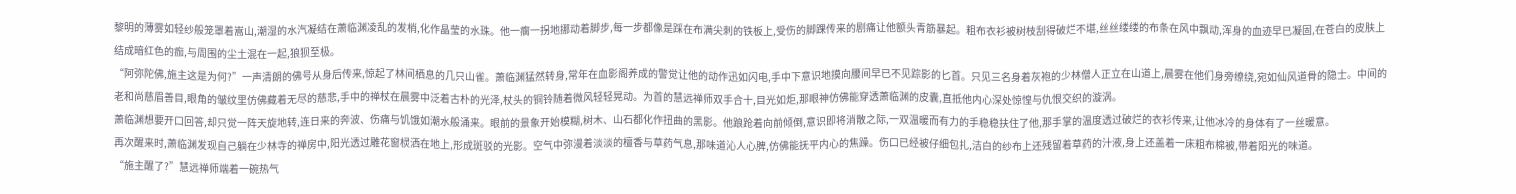黎明的薄雾如轻纱般笼罩着嵩山,潮湿的水汽凝结在萧临渊凌乱的发梢,化作晶莹的水珠。他一瘸一拐地挪动着脚步,每一步都像是踩在布满尖刺的铁板上,受伤的脚踝传来的剧痛让他额头青筋暴起。粗布衣衫被树枝刮得破烂不堪,丝丝缕缕的布条在风中飘动,浑身的血迹早已凝固,在苍白的皮肤上结成暗红色的痂,与周围的尘土混在一起,狼狈至极。
“阿弥陀佛,施主这是为何?”一声清朗的佛号从身后传来,惊起了林间栖息的几只山雀。萧临渊猛然转身,常年在血影阁养成的警觉让他的动作迅如闪电,手中下意识地摸向腰间早已不见踪影的匕首。只见三名身着灰袍的少林僧人正立在山道上,晨雾在他们身旁缭绕,宛如仙风道骨的隐士。中间的老和尚慈眉善目,眼角的皱纹里仿佛藏着无尽的慈悲,手中的禅杖在晨雾中泛着古朴的光泽,杖头的铜铃随着微风轻轻晃动。为首的慧远禅师双手合十,目光如炬,那眼神仿佛能穿透萧临渊的皮囊,直抵他内心深处惊惶与仇恨交织的漩涡。
萧临渊想要开口回答,却只觉一阵天旋地转,连日来的奔波、伤痛与饥饿如潮水般涌来。眼前的景象开始模糊,树木、山石都化作扭曲的黑影。他踉跄着向前倾倒,意识即将消散之际,一双温暖而有力的手稳稳扶住了他,那手掌的温度透过破烂的衣衫传来,让他冰冷的身体有了一丝暖意。
再次醒来时,萧临渊发现自己躺在少林寺的禅房中,阳光透过雕花窗棂洒在地上,形成斑驳的光影。空气中弥漫着淡淡的檀香与草药气息,那味道沁人心脾,仿佛能抚平内心的焦躁。伤口已经被仔细包扎,洁白的纱布上还残留着草药的汁液,身上还盖着一床粗布棉被,带着阳光的味道。
“施主醒了?”慧远禅师端着一碗热气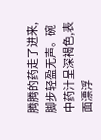腾腾的药走了进来,脚步轻盈无声。碗中药汁呈深褐色,表面漂浮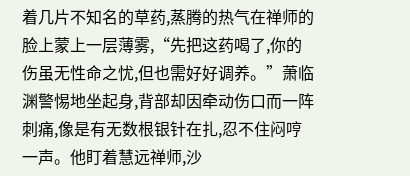着几片不知名的草药,蒸腾的热气在禅师的脸上蒙上一层薄雾,“先把这药喝了,你的伤虽无性命之忧,但也需好好调养。”萧临渊警惕地坐起身,背部却因牵动伤口而一阵刺痛,像是有无数根银针在扎,忍不住闷哼一声。他盯着慧远禅师,沙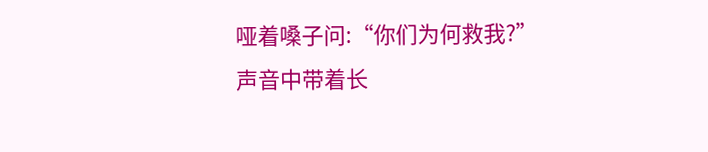哑着嗓子问:“你们为何救我?”声音中带着长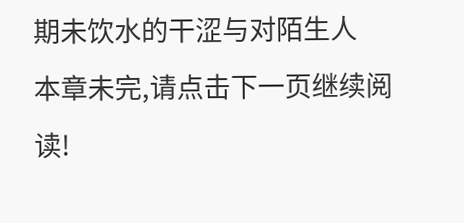期未饮水的干涩与对陌生人
本章未完,请点击下一页继续阅读!